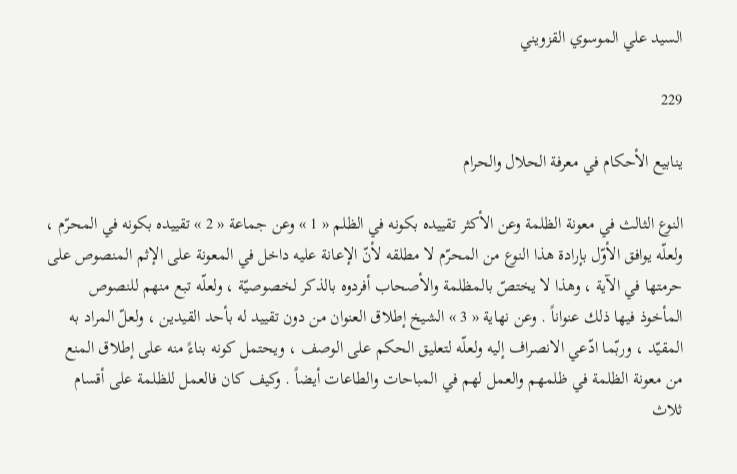السيد علي الموسوي القزويني

229

ينابيع الأحكام في معرفة الحلال والحرام

النوع الثالث في معونة الظلمة وعن الأكثر تقييده بكونه في الظلم « 1 » وعن جماعة « 2 » تقييده بكونه في المحرّم ، ولعلّه يوافق الأوّل بإرادة هذا النوع من المحرّم لا مطلقه لأنّ الإعانة عليه داخل في المعونة على الإثم المنصوص على حرمتها في الآية ، وهذا لا يختصّ بالمظلمة والأصحاب أفردوه بالذكر لخصوصيّة ، ولعلّه تبع منهم للنصوص المأخوذ فيها ذلك عنواناً . وعن نهاية « 3 » الشيخ إطلاق العنوان من دون تقييد له بأحد القيدين ، ولعلّ المراد به المقيّد ، وربّما ادّعي الانصراف إليه ولعلّه لتعليق الحكم على الوصف ، ويحتمل كونه بناءً منه على إطلاق المنع من معونة الظلمة في ظلمهم والعمل لهم في المباحات والطاعات أيضاً . وكيف كان فالعمل للظلمة على أقسام ثلاث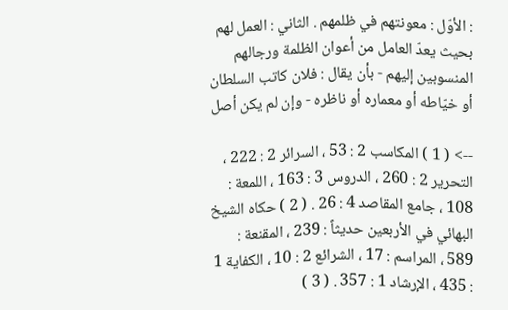: الأوّل : معونتهم في ظلمهم . الثاني : العمل لهم بحيث يعدّ العامل من أعوان الظلمة ورجالهم المنسوبين إليهم - بأن يقال : فلان كاتب السلطان أو خيّاطه أو معماره أو ناظره - وإن لم يكن أصل

--> ( 1 ) المكاسب 2 : 53 ، السرائر 2 : 222 ، التحرير 2 : 260 ، الدروس 3 : 163 ، اللمعة : 108 ، جامع المقاصد 4 : 26 . ( 2 ) حكاه الشيخ البهائي في الأربعين حديثاً : 239 ، المقنعة : 589 ، المراسم : 17 ، الشرائع 2 : 10 ، الكفاية 1 : 435 ، الإرشاد 1 : 357 . ( 3 )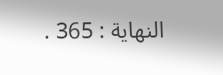النهاية : 365 .